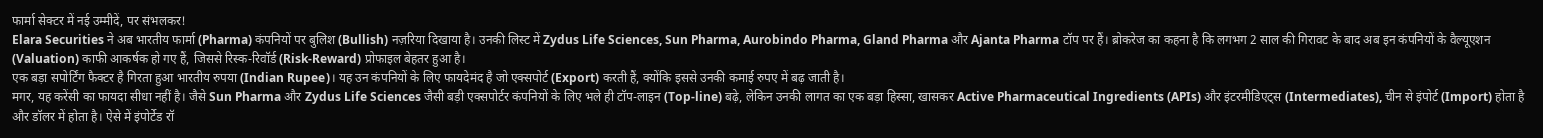फार्मा सेक्टर में नई उम्मीदें, पर संभलकर!
Elara Securities ने अब भारतीय फार्मा (Pharma) कंपनियों पर बुलिश (Bullish) नज़रिया दिखाया है। उनकी लिस्ट में Zydus Life Sciences, Sun Pharma, Aurobindo Pharma, Gland Pharma और Ajanta Pharma टॉप पर हैं। ब्रोकरेज का कहना है कि लगभग 2 साल की गिरावट के बाद अब इन कंपनियों के वैल्यूएशन (Valuation) काफी आकर्षक हो गए हैं, जिससे रिस्क-रिवॉर्ड (Risk-Reward) प्रोफाइल बेहतर हुआ है।
एक बड़ा सपोर्टिंग फैक्टर है गिरता हुआ भारतीय रुपया (Indian Rupee)। यह उन कंपनियों के लिए फायदेमंद है जो एक्सपोर्ट (Export) करती हैं, क्योंकि इससे उनकी कमाई रुपए में बढ़ जाती है।
मगर, यह करेंसी का फायदा सीधा नहीं है। जैसे Sun Pharma और Zydus Life Sciences जैसी बड़ी एक्सपोर्टर कंपनियों के लिए भले ही टॉप-लाइन (Top-line) बढ़े, लेकिन उनकी लागत का एक बड़ा हिस्सा, खासकर Active Pharmaceutical Ingredients (APIs) और इंटरमीडिएट्स (Intermediates), चीन से इंपोर्ट (Import) होता है और डॉलर में होता है। ऐसे में इंपोर्टेड रॉ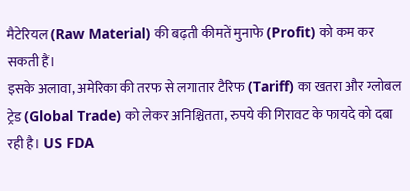मैटेरियल (Raw Material) की बढ़ती कीमतें मुनाफे (Profit) को कम कर सकती हैं।
इसके अलावा, अमेरिका की तरफ से लगातार टैरिफ (Tariff) का खतरा और ग्लोबल ट्रेड (Global Trade) को लेकर अनिश्चितता, रुपये की गिरावट के फायदे को दबा रही है। US FDA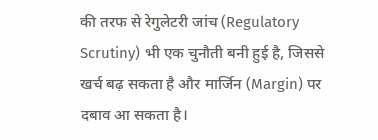की तरफ से रेगुलेटरी जांच (Regulatory Scrutiny) भी एक चुनौती बनी हुई है, जिससे खर्च बढ़ सकता है और मार्जिन (Margin) पर दबाव आ सकता है।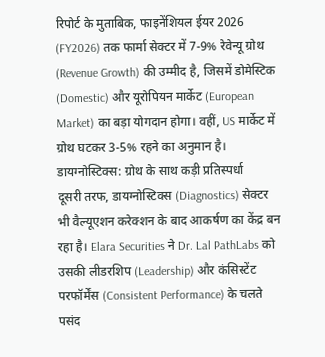रिपोर्ट के मुताबिक, फाइनेंशियल ईयर 2026 (FY2026) तक फार्मा सेक्टर में 7-9% रेवेन्यू ग्रोथ (Revenue Growth) की उम्मीद है, जिसमें डोमेस्टिक (Domestic) और यूरोपियन मार्केट (European Market) का बड़ा योगदान होगा। वहीं, US मार्केट में ग्रोथ घटकर 3-5% रहने का अनुमान है।
डायग्नोस्टिक्स: ग्रोथ के साथ कड़ी प्रतिस्पर्धा
दूसरी तरफ, डायग्नोस्टिक्स (Diagnostics) सेक्टर भी वैल्यूएशन करेक्शन के बाद आकर्षण का केंद्र बन रहा है। Elara Securities ने Dr. Lal PathLabs को उसकी लीडरशिप (Leadership) और कंसिस्टेंट परफॉर्मेंस (Consistent Performance) के चलते पसंद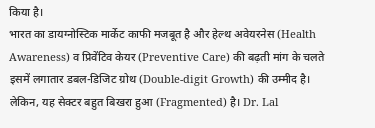किया है।
भारत का डायग्नोस्टिक मार्केट काफी मजबूत है और हेल्थ अवेयरनेस (Health Awareness) व प्रिवेंटिव केयर (Preventive Care) की बढ़ती मांग के चलते इसमें लगातार डबल-डिजिट ग्रोथ (Double-digit Growth) की उम्मीद है।
लेकिन, यह सेक्टर बहुत बिखरा हुआ (Fragmented) है। Dr. Lal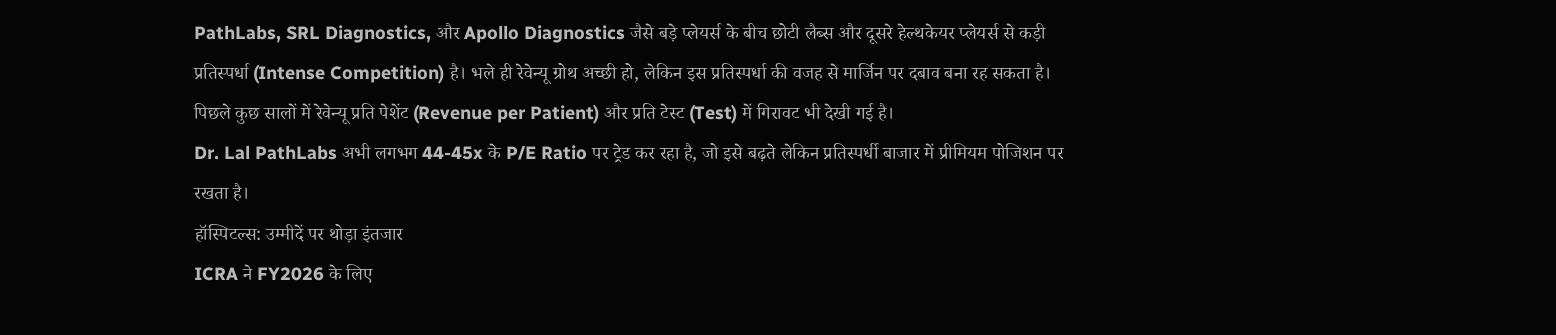PathLabs, SRL Diagnostics, और Apollo Diagnostics जैसे बड़े प्लेयर्स के बीच छोटी लैब्स और दूसरे हेल्थकेयर प्लेयर्स से कड़ी प्रतिस्पर्धा (Intense Competition) है। भले ही रेवेन्यू ग्रोथ अच्छी हो, लेकिन इस प्रतिस्पर्धा की वजह से मार्जिन पर दबाव बना रह सकता है। पिछले कुछ सालों में रेवेन्यू प्रति पेशेंट (Revenue per Patient) और प्रति टेस्ट (Test) में गिरावट भी देखी गई है।
Dr. Lal PathLabs अभी लगभग 44-45x के P/E Ratio पर ट्रेड कर रहा है, जो इसे बढ़ते लेकिन प्रतिस्पर्धी बाजार में प्रीमियम पोजिशन पर रखता है।
हॉस्पिटल्स: उम्मीदें पर थोड़ा इंतजार
ICRA ने FY2026 के लिए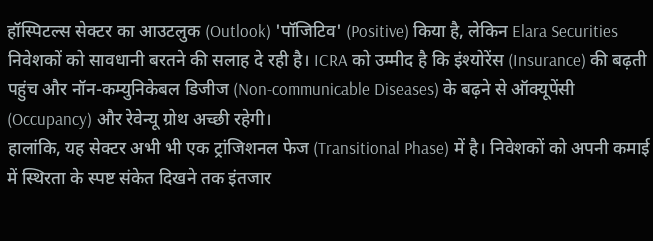हॉस्पिटल्स सेक्टर का आउटलुक (Outlook) 'पॉजिटिव' (Positive) किया है, लेकिन Elara Securities निवेशकों को सावधानी बरतने की सलाह दे रही है। ICRA को उम्मीद है कि इंश्योरेंस (Insurance) की बढ़ती पहुंच और नॉन-कम्युनिकेबल डिजीज (Non-communicable Diseases) के बढ़ने से ऑक्यूपेंसी (Occupancy) और रेवेन्यू ग्रोथ अच्छी रहेगी।
हालांकि, यह सेक्टर अभी भी एक ट्रांजिशनल फेज (Transitional Phase) में है। निवेशकों को अपनी कमाई में स्थिरता के स्पष्ट संकेत दिखने तक इंतजार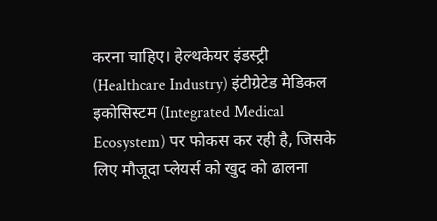करना चाहिए। हेल्थकेयर इंडस्ट्री (Healthcare Industry) इंटीग्रेटेड मेडिकल इकोसिस्टम (Integrated Medical Ecosystem) पर फोकस कर रही है, जिसके लिए मौजूदा प्लेयर्स को खुद को ढालना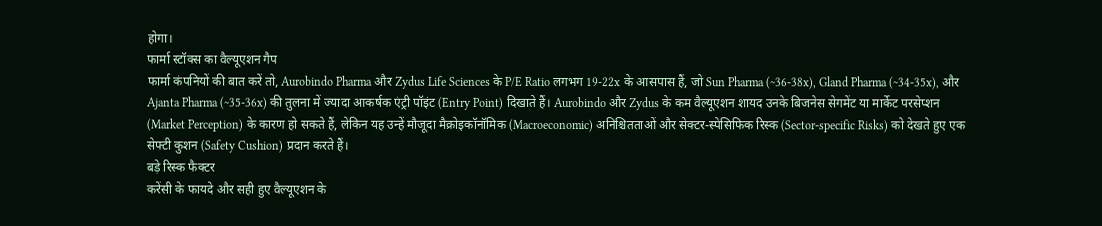होगा।
फार्मा स्टॉक्स का वैल्यूएशन गैप
फार्मा कंपनियों की बात करें तो, Aurobindo Pharma और Zydus Life Sciences के P/E Ratio लगभग 19-22x के आसपास हैं, जो Sun Pharma (~36-38x), Gland Pharma (~34-35x), और Ajanta Pharma (~35-36x) की तुलना में ज्यादा आकर्षक एंट्री पॉइंट (Entry Point) दिखाते हैं। Aurobindo और Zydus के कम वैल्यूएशन शायद उनके बिजनेस सेगमेंट या मार्केट परसेप्शन (Market Perception) के कारण हो सकते हैं, लेकिन यह उन्हें मौजूदा मैक्रोइकॉनॉमिक (Macroeconomic) अनिश्चितताओं और सेक्टर-स्पेसिफिक रिस्क (Sector-specific Risks) को देखते हुए एक सेफ्टी कुशन (Safety Cushion) प्रदान करते हैं।
बड़े रिस्क फैक्टर
करेंसी के फायदे और सही हुए वैल्यूएशन के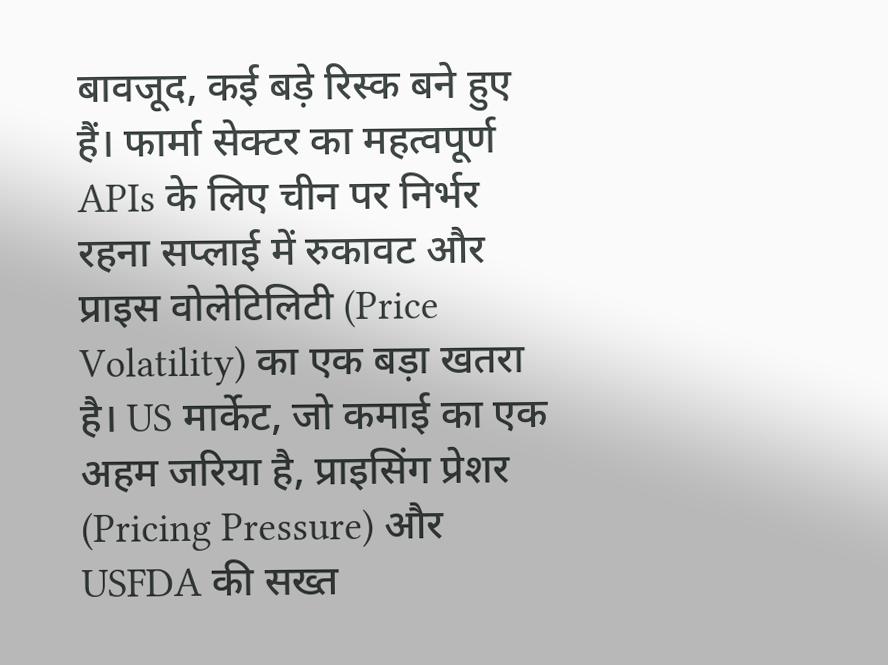बावजूद, कई बड़े रिस्क बने हुए हैं। फार्मा सेक्टर का महत्वपूर्ण APIs के लिए चीन पर निर्भर रहना सप्लाई में रुकावट और प्राइस वोलेटिलिटी (Price Volatility) का एक बड़ा खतरा है। US मार्केट, जो कमाई का एक अहम जरिया है, प्राइसिंग प्रेशर (Pricing Pressure) और USFDA की सख्त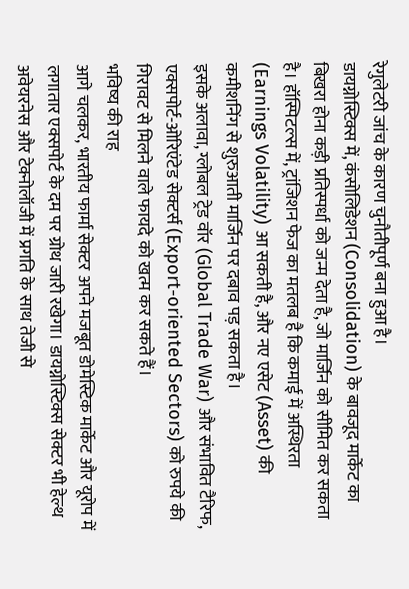रेगुलेटरी जांच के कारण चुनौतीपूर्ण बना हुआ है।
डायग्नोस्टिक्स में, कंसोलिडेशन (Consolidation) के बावजूद मार्केट का बिखरा होना कड़ी प्रतिस्पर्धा को जन्म देता है, जो मार्जिन को सीमित कर सकता है। हॉस्पिटल्स में, ट्रांजिशन फेज का मतलब है कि कमाई में अस्थिरता (Earnings Volatility) आ सकती है, और नए एसेट (Asset) की कमीशनिंग से शुरुआती मार्जिन पर दबाव पड़ सकता है।
इसके अलावा, ग्लोबल ट्रेड वॉर (Global Trade War) और संभावित टैरिफ, एक्सपोर्ट-ओरिएंटेड सेक्टर्स (Export-oriented Sectors) को रुपये की गिरावट से मिलने वाले फायदे को खत्म कर सकते हैं।
भविष्य की राह
आगे चलकर, भारतीय फार्मा सेक्टर अपने मजबूत डोमेस्टिक मार्केट और यूरोप में लगातार एक्सपोर्ट के दम पर ग्रोथ जारी रखेगा। डायग्नोस्टिक्स सेक्टर भी हेल्थ अवेयरनेस और टेक्नोलॉजी में प्रगति के साथ तेजी से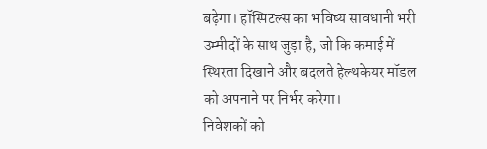बढ़ेगा। हॉस्पिटल्स का भविष्य सावधानी भरी उम्मीदों के साथ जुड़ा है, जो कि कमाई में स्थिरता दिखाने और बदलते हेल्थकेयर मॉडल को अपनाने पर निर्भर करेगा।
निवेशकों को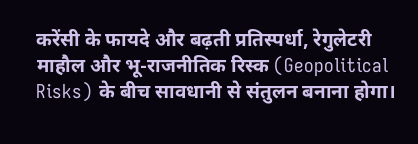करेंसी के फायदे और बढ़ती प्रतिस्पर्धा, रेगुलेटरी माहौल और भू-राजनीतिक रिस्क (Geopolitical Risks) के बीच सावधानी से संतुलन बनाना होगा।